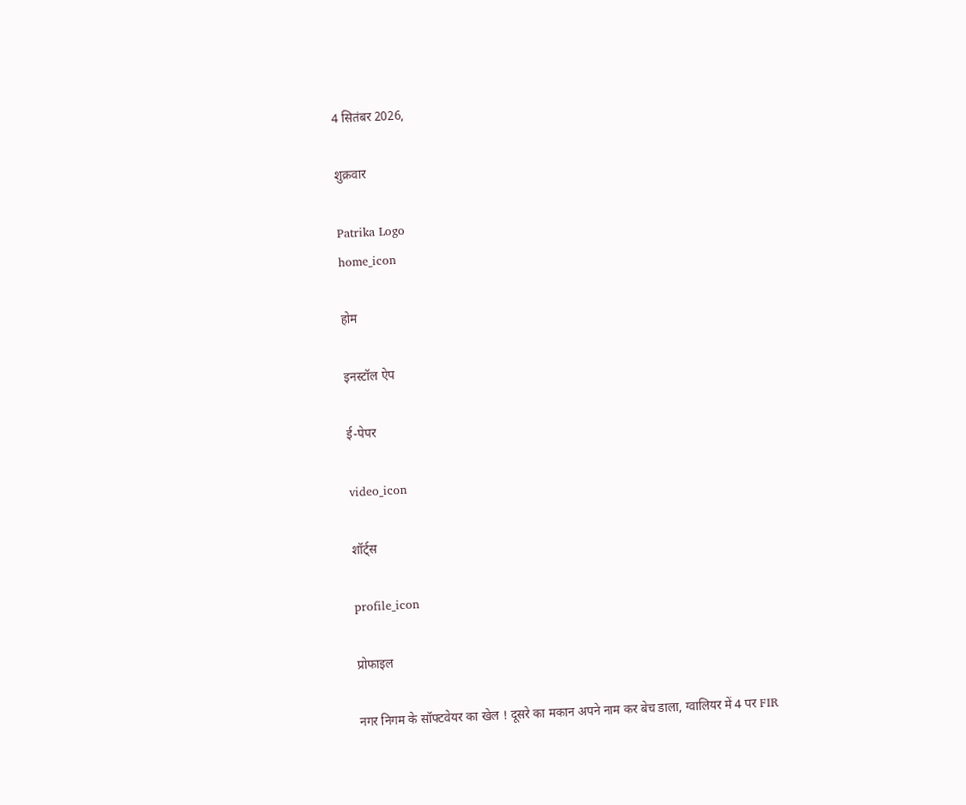4 सितंबर 2026,

शुक्रवार

Patrika Logo
home_icon

होम

इनस्टॉल ऐप

ई-पेपर

video_icon

शॉर्ट्स

profile_icon

प्रोफाइल

नगर निगम के सॉफ्टवेयर का खेल ! दूसरे का मकान अपने नाम कर बेच डाला, ग्वालियर में 4 पर FIR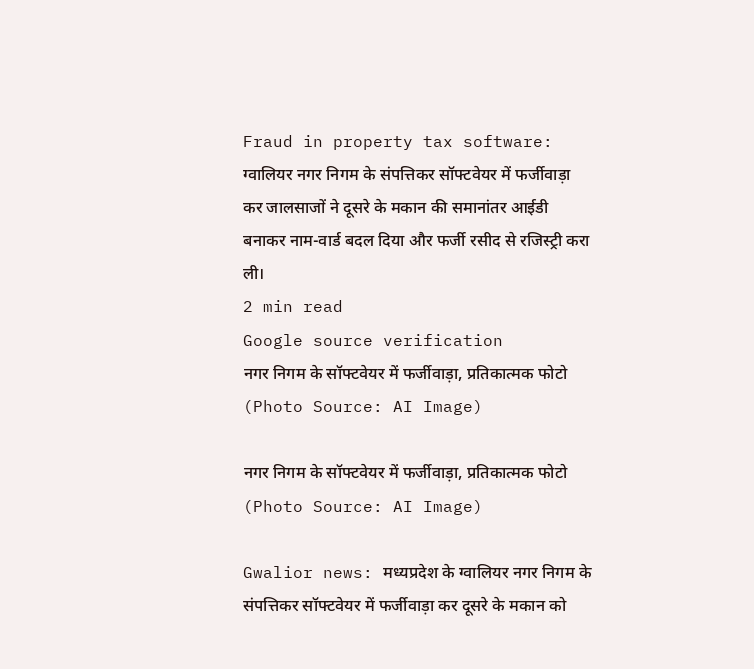Fraud in property tax software: ग्वालियर नगर निगम के संपत्तिकर सॉफ्टवेयर में फर्जीवाड़ा कर जालसाजों ने दूसरे के मकान की समानांतर आईडी बनाकर नाम-वार्ड बदल दिया और फर्जी रसीद से रजिस्ट्री करा ली।
2 min read
Google source verification
नगर निगम के सॉफ्टवेयर में फर्जीवाड़ा, प्रतिकात्मक फोटो (Photo Source: AI Image)

नगर निगम के सॉफ्टवेयर में फर्जीवाड़ा, प्रतिकात्मक फोटो (Photo Source: AI Image)

Gwalior news: मध्यप्रदेश के ग्वालियर नगर निगम के संपत्तिकर सॉफ्टवेयर में फर्जीवाड़ा कर दूसरे के मकान को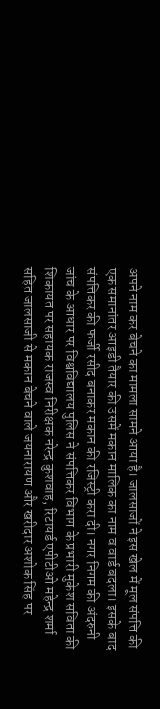अपने नाम कर बेचने का मामला सामने आया है। जालसाजों ने इस खेल में मूल संपत्ति की एक समानांतर आइडी तैयार की उसमें मकान मालिक का नाम व वार्ड बदला। इसके बाद संपत्तिकर की फर्जी रसीद बनाकर मकान की रजिस्ट्री करा दी। नगर निगम की अंदरुनी जांच के आधार पर विश्वविद्यालय पुलिस ने संपत्तिकर विभाग के प्रभारी मुकेश सविता की शिकायत पर सहायक राजस्व निरीक्षक नरेन्द्र कुशवाह, रिटायर्ड एपीटीओ महेन्द्र शर्मा सहित जालसाजी से मकान बेचने वाले जयनारायण और खरीदार अशोक सिंह पर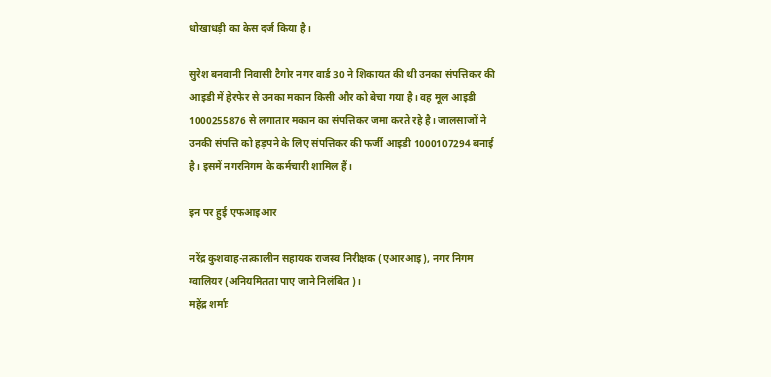धोखाधड़ी का केस दर्ज किया है।

सुरेश बनवानी निवासी टैगोर नगर वार्ड 30 ने शिकायत की थी उनका संपत्तिकर की आइडी में हेरफेर से उनका मकान किसी और को बेचा गया है। वह मूल आइडी 1000255876 से लगातार मकान का संपत्तिकर जमा करते रहे है। जालसाजों ने उनकी संपत्ति को हड़पने के लिए संपत्तिकर की फर्जी आइडी 1000107294 बनाई है। इसमें नगरनिगम के कर्मचारी शामिल हैं।

इन पर हुई एफआइआर

नरेंद्र कुशवाह-तत्कालीन सहायक राजस्व निरीक्षक (एआरआइ), नगर निगम ग्वालियर (अनियमितता पाए जाने निलंबित)।
महेंद्र शर्माः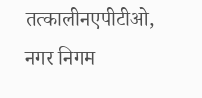तत्कालीनएपीटीओ, नगर निगम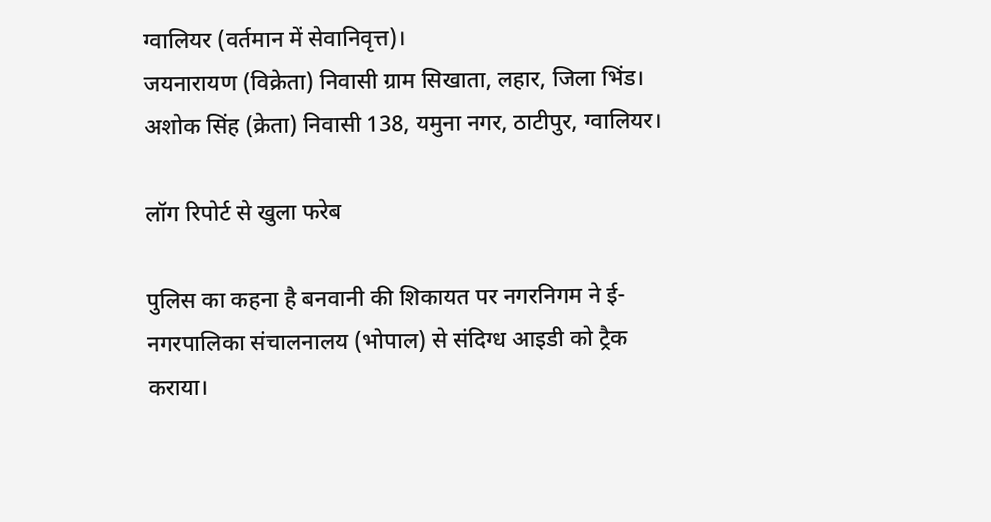ग्वालियर (वर्तमान में सेवानिवृत्त)।
जयनारायण (विक्रेता) निवासी ग्राम सिखाता, लहार, जिला भिंड।
अशोक सिंह (क्रेता) निवासी 138, यमुना नगर, ठाटीपुर, ग्वालियर।

लॉग रिपोर्ट से खुला फरेब

पुलिस का कहना है बनवानी की शिकायत पर नगरनिगम ने ई-नगरपालिका संचालनालय (भोपाल) से संदिग्ध आइडी को ट्रैक कराया।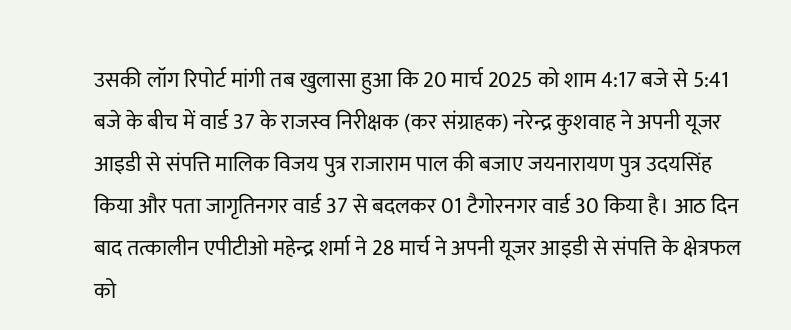उसकी लॉग रिपोर्ट मांगी तब खुलासा हुआ कि 20 मार्च 2025 को शाम 4:17 बजे से 5:41 बजे के बीच में वार्ड 37 के राजस्व निरीक्षक (कर संग्राहक) नरेन्द्र कुशवाह ने अपनी यूजर आइडी से संपत्ति मालिक विजय पुत्र राजाराम पाल की बजाए जयनारायण पुत्र उदयसिंह किया और पता जागृतिनगर वार्ड 37 से बदलकर 01 टैगोरनगर वार्ड 30 किया है। आठ दिन बाद तत्कालीन एपीटीओ महेन्द्र शर्मा ने 28 मार्च ने अपनी यूजर आइडी से संपत्ति के क्षेत्रफल को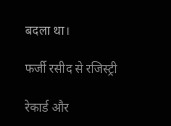बदला था।

फर्जी रसीद से रजिस्ट्री

रेकार्ड और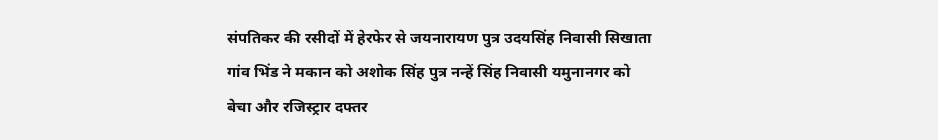संपतिकर की रसीदों में हेरफेर से जयनारायण पुत्र उदयसिंह निवासी सिखाता गांव भिंड ने मकान को अशोक सिंह पुत्र नन्हें सिंह निवासी यमुनानगर को बेचा और रजिस्ट्रार दफ्तर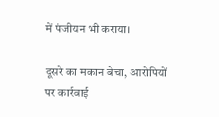में पंजीयन भी कराया।

दूसरे का मकान बेचा, आरोपियों पर कार्रवाई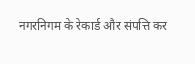नगरनिगम के रेकार्ड और संपत्ति कर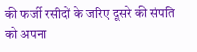की फर्जी रसीदों के जरिए दूसरे की संपति को अपना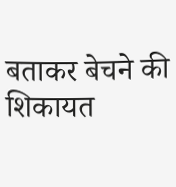बताकर बेचने की शिकायत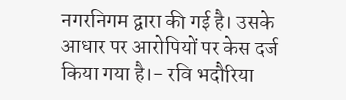नगरनिगम द्वारा की गई है। उसके आधार पर आरोपियों पर केस दर्ज किया गया है।- रवि भदौरिया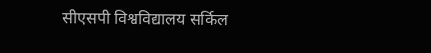सीएसपी विश्वविद्यालय सर्किल